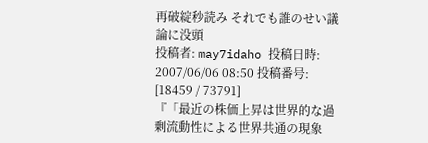再破綻秒読み それでも誰のせい議論に没頭
投稿者: may7idaho 投稿日時: 2007/06/06 08:50 投稿番号: [18459 / 73791]
『「最近の株価上昇は世界的な過剰流動性による世界共通の現象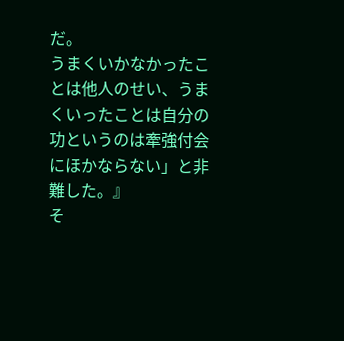だ。
うまくいかなかったことは他人のせい、うまくいったことは自分の功というのは牽強付会にほかならない」と非難した。』
そ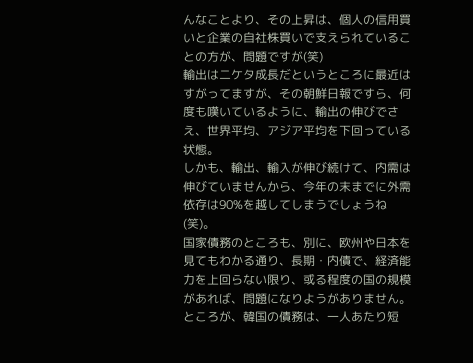んなことより、その上昇は、個人の信用買いと企業の自社株買いで支えられていることの方が、問題ですが(笑)
輸出は二ケタ成長だというところに最近はすがってますが、その朝鮮日報ですら、何度も嘆いているように、輸出の伸びでさえ、世界平均、アジア平均を下回っている状態。
しかも、輸出、輸入が伸び続けて、内需は伸びていませんから、今年の末までに外需依存は90%を越してしまうでしょうね(笑)。
国家債務のところも、別に、欧州や日本を見てもわかる通り、長期・内債で、経済能力を上回らない限り、或る程度の国の規模があれば、問題になりようがありません。
ところが、韓国の債務は、一人あたり短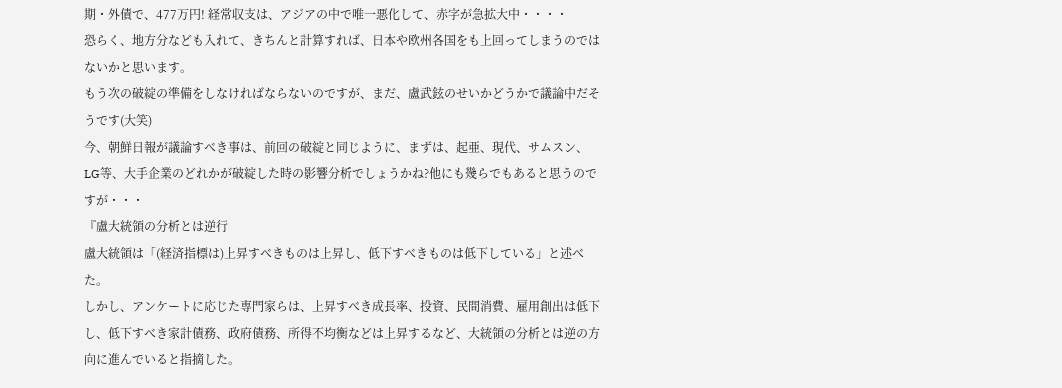期・外債で、477万円! 経常収支は、アジアの中で唯一悪化して、赤字が急拡大中・・・・
恐らく、地方分なども入れて、きちんと計算すれば、日本や欧州各国をも上回ってしまうのではないかと思います。
もう次の破綻の準備をしなければならないのですが、まだ、盧武鉉のせいかどうかで議論中だそうです(大笑)
今、朝鮮日報が議論すべき事は、前回の破綻と同じように、まずは、起亜、現代、サムスン、LG等、大手企業のどれかが破綻した時の影響分析でしょうかね?他にも幾らでもあると思うのですが・・・
『盧大統領の分析とは逆行
盧大統領は「(経済指標は)上昇すべきものは上昇し、低下すべきものは低下している」と述べた。
しかし、アンケートに応じた専門家らは、上昇すべき成長率、投資、民間消費、雇用創出は低下し、低下すべき家計債務、政府債務、所得不均衡などは上昇するなど、大統領の分析とは逆の方向に進んでいると指摘した。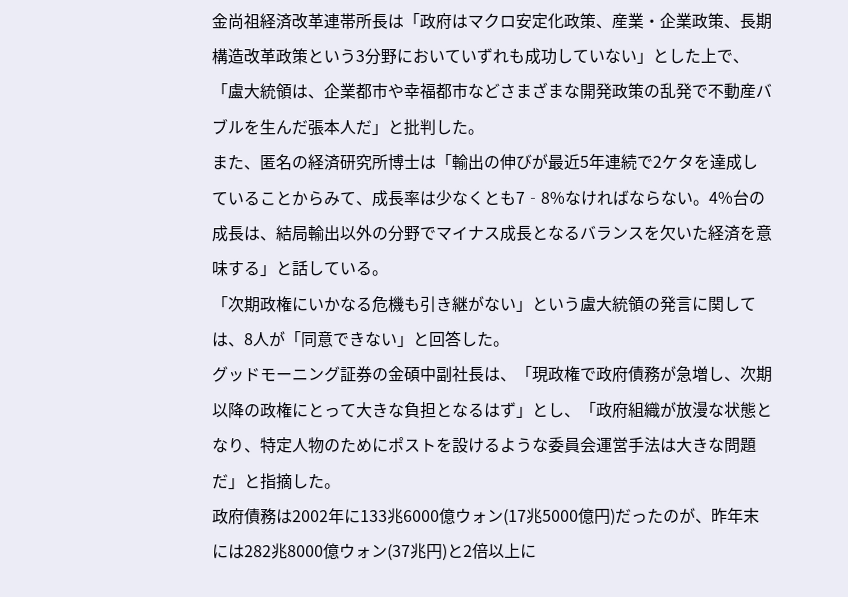金尚祖経済改革連帯所長は「政府はマクロ安定化政策、産業・企業政策、長期構造改革政策という3分野においていずれも成功していない」とした上で、「盧大統領は、企業都市や幸福都市などさまざまな開発政策の乱発で不動産バブルを生んだ張本人だ」と批判した。
また、匿名の経済研究所博士は「輸出の伸びが最近5年連続で2ケタを達成していることからみて、成長率は少なくとも7‐8%なければならない。4%台の成長は、結局輸出以外の分野でマイナス成長となるバランスを欠いた経済を意味する」と話している。
「次期政権にいかなる危機も引き継がない」という盧大統領の発言に関しては、8人が「同意できない」と回答した。
グッドモーニング証券の金碩中副社長は、「現政権で政府債務が急増し、次期以降の政権にとって大きな負担となるはず」とし、「政府組織が放漫な状態となり、特定人物のためにポストを設けるような委員会運営手法は大きな問題だ」と指摘した。
政府債務は2002年に133兆6000億ウォン(17兆5000億円)だったのが、昨年末には282兆8000億ウォン(37兆円)と2倍以上に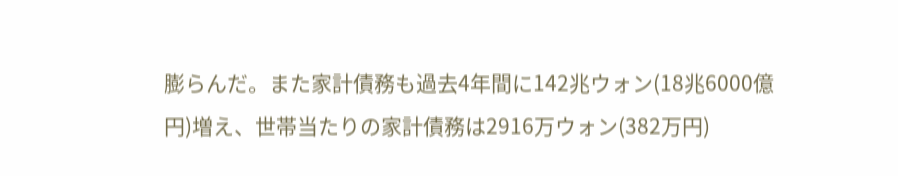膨らんだ。また家計債務も過去4年間に142兆ウォン(18兆6000億円)増え、世帯当たりの家計債務は2916万ウォン(382万円)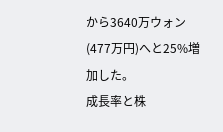から3640万ウォン(477万円)へと25%増加した。
成長率と株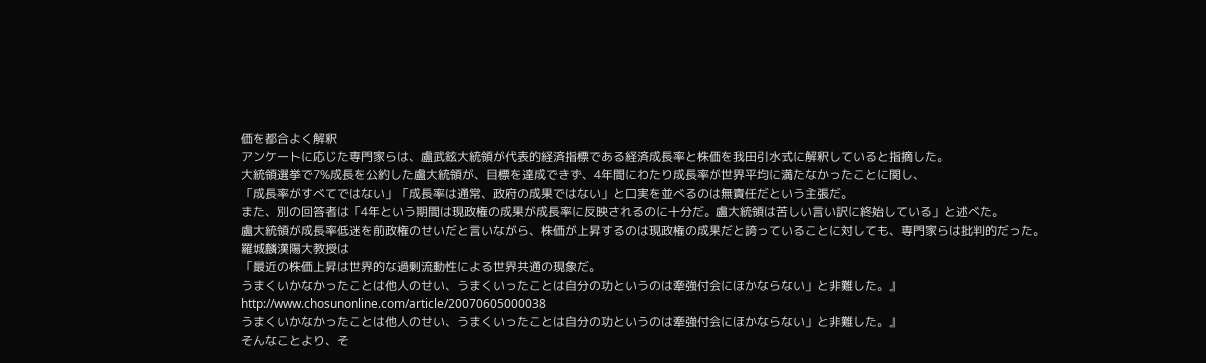価を都合よく解釈
アンケートに応じた専門家らは、盧武鉉大統領が代表的経済指標である経済成長率と株価を我田引水式に解釈していると指摘した。
大統領選挙で7%成長を公約した盧大統領が、目標を達成できず、4年間にわたり成長率が世界平均に満たなかったことに関し、
「成長率がすべてではない」「成長率は通常、政府の成果ではない」と口実を並べるのは無責任だという主張だ。
また、別の回答者は「4年という期間は現政権の成果が成長率に反映されるのに十分だ。盧大統領は苦しい言い訳に終始している」と述べた。
盧大統領が成長率低迷を前政権のせいだと言いながら、株価が上昇するのは現政権の成果だと誇っていることに対しても、専門家らは批判的だった。
羅城麟漢陽大教授は
「最近の株価上昇は世界的な過剰流動性による世界共通の現象だ。
うまくいかなかったことは他人のせい、うまくいったことは自分の功というのは牽強付会にほかならない」と非難した。』
http://www.chosunonline.com/article/20070605000038
うまくいかなかったことは他人のせい、うまくいったことは自分の功というのは牽強付会にほかならない」と非難した。』
そんなことより、そ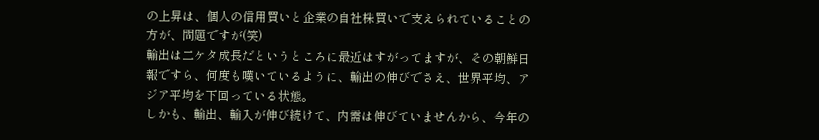の上昇は、個人の信用買いと企業の自社株買いで支えられていることの方が、問題ですが(笑)
輸出は二ケタ成長だというところに最近はすがってますが、その朝鮮日報ですら、何度も嘆いているように、輸出の伸びでさえ、世界平均、アジア平均を下回っている状態。
しかも、輸出、輸入が伸び続けて、内需は伸びていませんから、今年の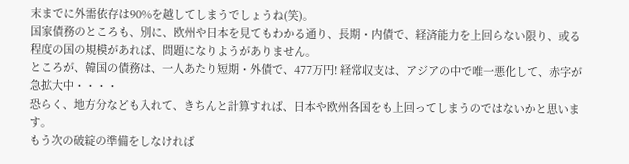末までに外需依存は90%を越してしまうでしょうね(笑)。
国家債務のところも、別に、欧州や日本を見てもわかる通り、長期・内債で、経済能力を上回らない限り、或る程度の国の規模があれば、問題になりようがありません。
ところが、韓国の債務は、一人あたり短期・外債で、477万円! 経常収支は、アジアの中で唯一悪化して、赤字が急拡大中・・・・
恐らく、地方分なども入れて、きちんと計算すれば、日本や欧州各国をも上回ってしまうのではないかと思います。
もう次の破綻の準備をしなければ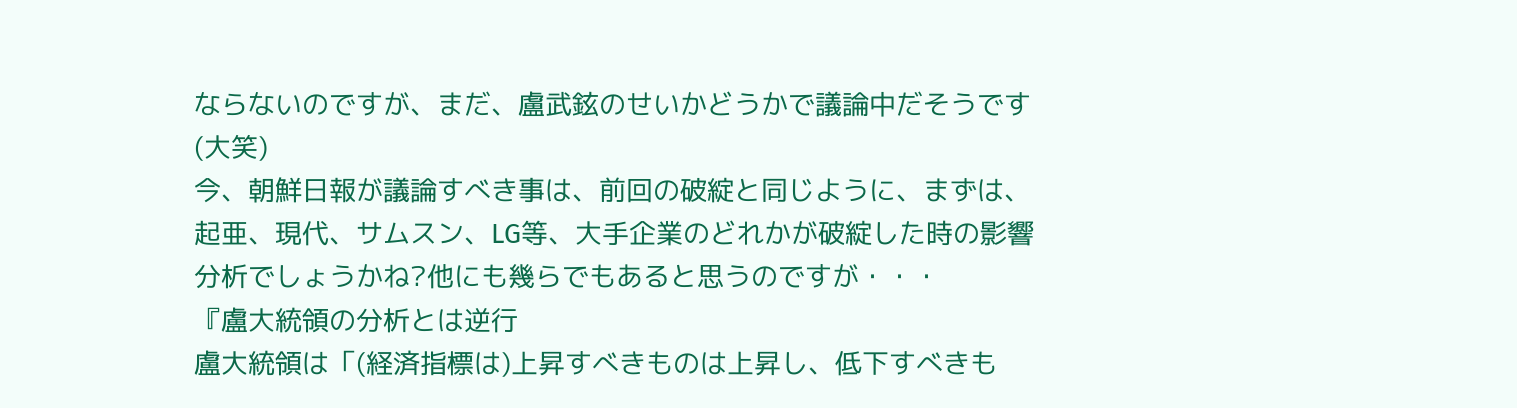ならないのですが、まだ、盧武鉉のせいかどうかで議論中だそうです(大笑)
今、朝鮮日報が議論すべき事は、前回の破綻と同じように、まずは、起亜、現代、サムスン、LG等、大手企業のどれかが破綻した時の影響分析でしょうかね?他にも幾らでもあると思うのですが・・・
『盧大統領の分析とは逆行
盧大統領は「(経済指標は)上昇すべきものは上昇し、低下すべきも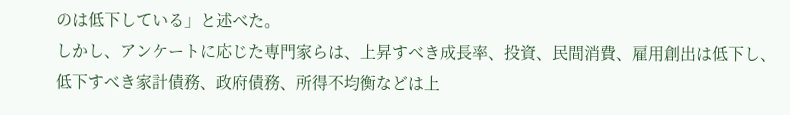のは低下している」と述べた。
しかし、アンケートに応じた専門家らは、上昇すべき成長率、投資、民間消費、雇用創出は低下し、低下すべき家計債務、政府債務、所得不均衡などは上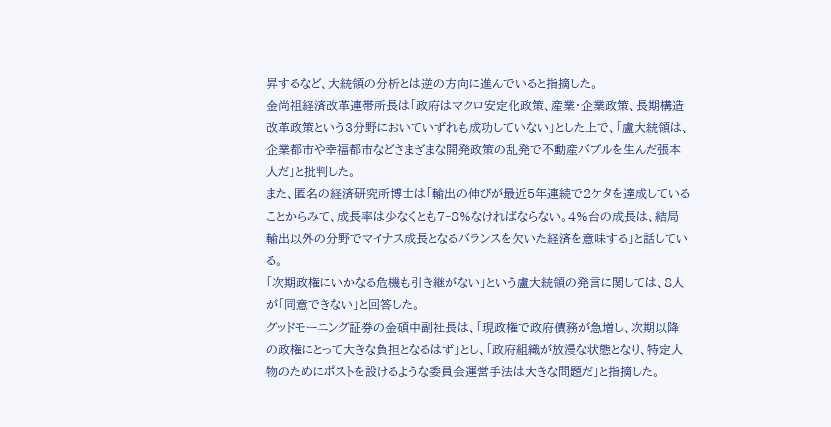昇するなど、大統領の分析とは逆の方向に進んでいると指摘した。
金尚祖経済改革連帯所長は「政府はマクロ安定化政策、産業・企業政策、長期構造改革政策という3分野においていずれも成功していない」とした上で、「盧大統領は、企業都市や幸福都市などさまざまな開発政策の乱発で不動産バブルを生んだ張本人だ」と批判した。
また、匿名の経済研究所博士は「輸出の伸びが最近5年連続で2ケタを達成していることからみて、成長率は少なくとも7‐8%なければならない。4%台の成長は、結局輸出以外の分野でマイナス成長となるバランスを欠いた経済を意味する」と話している。
「次期政権にいかなる危機も引き継がない」という盧大統領の発言に関しては、8人が「同意できない」と回答した。
グッドモーニング証券の金碩中副社長は、「現政権で政府債務が急増し、次期以降の政権にとって大きな負担となるはず」とし、「政府組織が放漫な状態となり、特定人物のためにポストを設けるような委員会運営手法は大きな問題だ」と指摘した。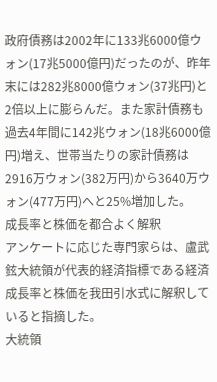政府債務は2002年に133兆6000億ウォン(17兆5000億円)だったのが、昨年末には282兆8000億ウォン(37兆円)と2倍以上に膨らんだ。また家計債務も過去4年間に142兆ウォン(18兆6000億円)増え、世帯当たりの家計債務は2916万ウォン(382万円)から3640万ウォン(477万円)へと25%増加した。
成長率と株価を都合よく解釈
アンケートに応じた専門家らは、盧武鉉大統領が代表的経済指標である経済成長率と株価を我田引水式に解釈していると指摘した。
大統領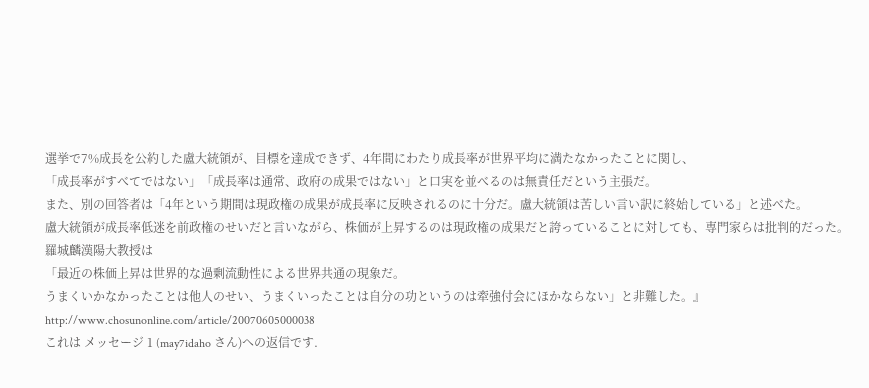選挙で7%成長を公約した盧大統領が、目標を達成できず、4年間にわたり成長率が世界平均に満たなかったことに関し、
「成長率がすべてではない」「成長率は通常、政府の成果ではない」と口実を並べるのは無責任だという主張だ。
また、別の回答者は「4年という期間は現政権の成果が成長率に反映されるのに十分だ。盧大統領は苦しい言い訳に終始している」と述べた。
盧大統領が成長率低迷を前政権のせいだと言いながら、株価が上昇するのは現政権の成果だと誇っていることに対しても、専門家らは批判的だった。
羅城麟漢陽大教授は
「最近の株価上昇は世界的な過剰流動性による世界共通の現象だ。
うまくいかなかったことは他人のせい、うまくいったことは自分の功というのは牽強付会にほかならない」と非難した。』
http://www.chosunonline.com/article/20070605000038
これは メッセージ 1 (may7idaho さん)への返信です.